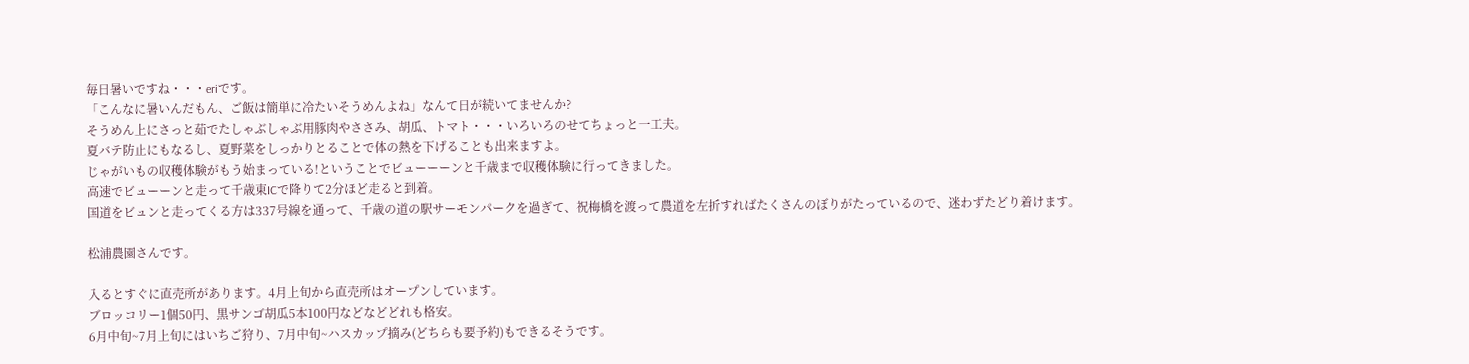毎日暑いですね・・・eriです。
「こんなに暑いんだもん、ご飯は簡単に冷たいそうめんよね」なんて日が続いてませんか?
そうめん上にさっと茹でたしゃぶしゃぶ用豚肉やささみ、胡瓜、トマト・・・いろいろのせてちょっと一工夫。
夏バテ防止にもなるし、夏野菜をしっかりとることで体の熱を下げることも出来ますよ。
じゃがいもの収穫体験がもう始まっている!ということでビューーーンと千歳まで収穫体験に行ってきました。
高速でビューーンと走って千歳東ICで降りて2分ほど走ると到着。
国道をビュンと走ってくる方は337号線を通って、千歳の道の駅サーモンパークを過ぎて、祝梅橋を渡って農道を左折すればたくさんのぼりがたっているので、迷わずたどり着けます。

松浦農園さんです。

入るとすぐに直売所があります。4月上旬から直売所はオープンしています。
ブロッコリー1個50円、黒サンゴ胡瓜5本100円などなどどれも格安。
6月中旬~7月上旬にはいちご狩り、7月中旬~ハスカップ摘み(どちらも要予約)もできるそうです。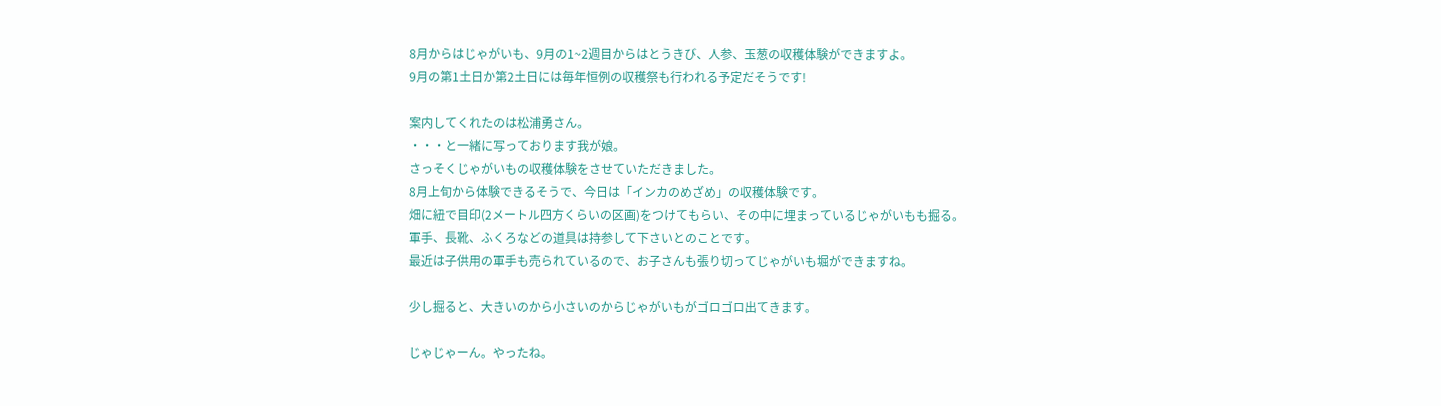8月からはじゃがいも、9月の1~2週目からはとうきび、人参、玉葱の収穫体験ができますよ。
9月の第1土日か第2土日には毎年恒例の収穫祭も行われる予定だそうです!

案内してくれたのは松浦勇さん。
・・・と一緒に写っております我が娘。
さっそくじゃがいもの収穫体験をさせていただきました。
8月上旬から体験できるそうで、今日は「インカのめざめ」の収穫体験です。
畑に紐で目印(2メートル四方くらいの区画)をつけてもらい、その中に埋まっているじゃがいもも掘る。
軍手、長靴、ふくろなどの道具は持参して下さいとのことです。
最近は子供用の軍手も売られているので、お子さんも張り切ってじゃがいも堀ができますね。

少し掘ると、大きいのから小さいのからじゃがいもがゴロゴロ出てきます。

じゃじゃーん。やったね。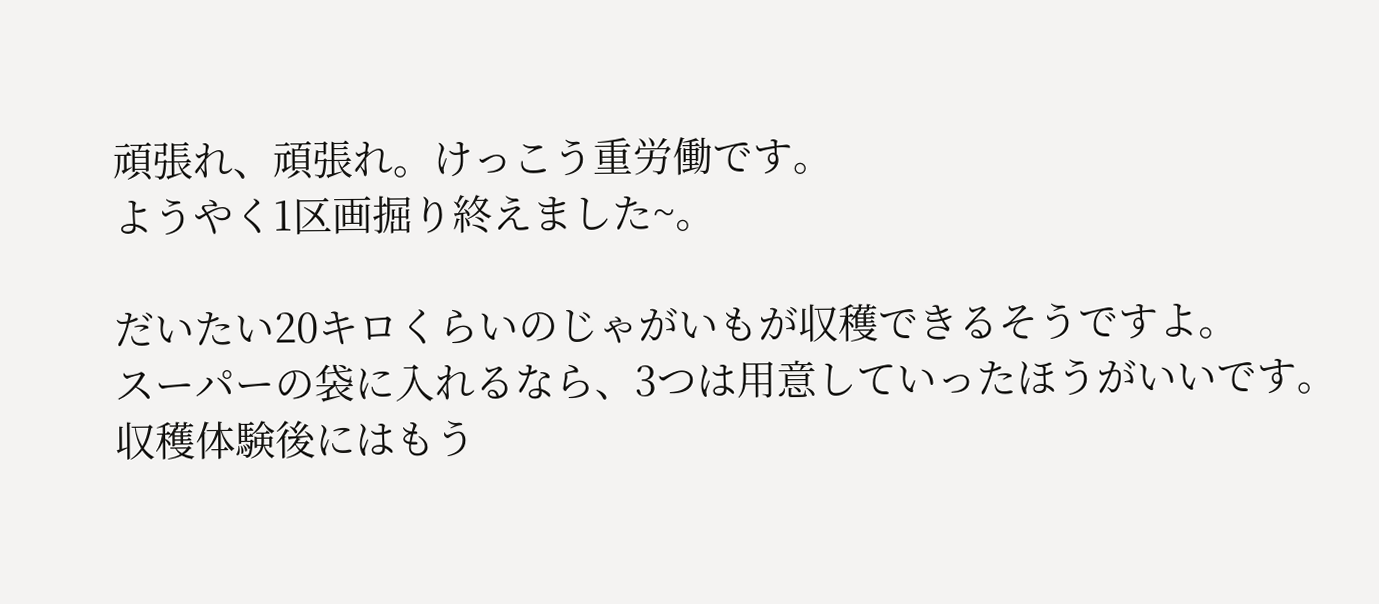頑張れ、頑張れ。けっこう重労働です。
ようやく1区画掘り終えました~。

だいたい20キロくらいのじゃがいもが収穫できるそうですよ。
スーパーの袋に入れるなら、3つは用意していったほうがいいです。
収穫体験後にはもう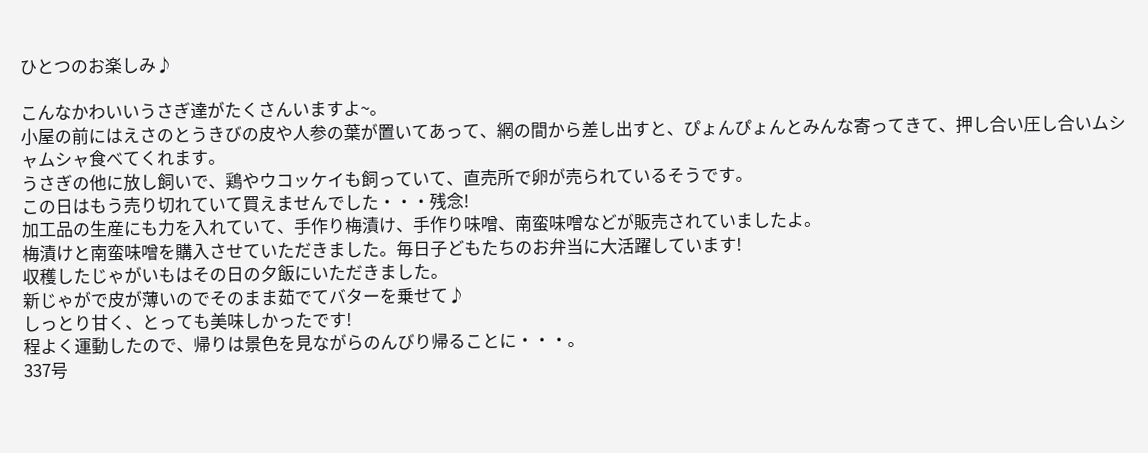ひとつのお楽しみ♪

こんなかわいいうさぎ達がたくさんいますよ~。
小屋の前にはえさのとうきびの皮や人参の葉が置いてあって、網の間から差し出すと、ぴょんぴょんとみんな寄ってきて、押し合い圧し合いムシャムシャ食べてくれます。
うさぎの他に放し飼いで、鶏やウコッケイも飼っていて、直売所で卵が売られているそうです。
この日はもう売り切れていて買えませんでした・・・残念!
加工品の生産にも力を入れていて、手作り梅漬け、手作り味噌、南蛮味噌などが販売されていましたよ。
梅漬けと南蛮味噌を購入させていただきました。毎日子どもたちのお弁当に大活躍しています!
収穫したじゃがいもはその日の夕飯にいただきました。
新じゃがで皮が薄いのでそのまま茹でてバターを乗せて♪
しっとり甘く、とっても美味しかったです!
程よく運動したので、帰りは景色を見ながらのんびり帰ることに・・・。
337号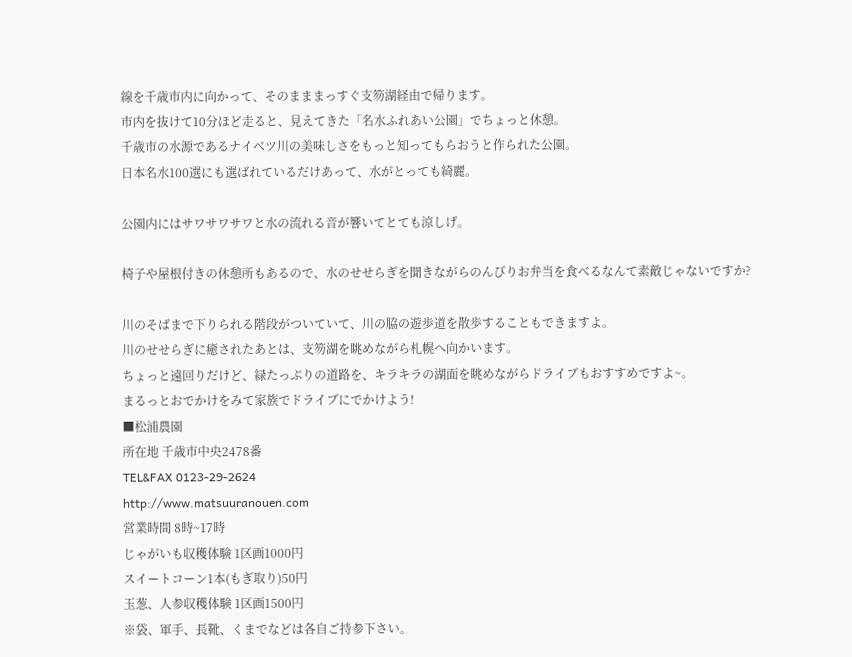線を千歳市内に向かって、そのまままっすぐ支笏湖経由で帰ります。
市内を抜けて10分ほど走ると、見えてきた「名水ふれあい公園」でちょっと休憩。
千歳市の水源であるナイベツ川の美味しさをもっと知ってもらおうと作られた公園。
日本名水100選にも選ばれているだけあって、水がとっても綺麗。

公園内にはサワサワサワと水の流れる音が響いてとても涼しげ。

椅子や屋根付きの休憩所もあるので、水のせせらぎを聞きながらのんびりお弁当を食べるなんて素敵じゃないですか?

川のそばまで下りられる階段がついていて、川の脇の遊歩道を散歩することもできますよ。
川のせせらぎに癒されたあとは、支笏湖を眺めながら札幌へ向かいます。
ちょっと遠回りだけど、緑たっぷりの道路を、キラキラの湖面を眺めながらドライブもおすすめですよ~。
まるっとおでかけをみて家族でドライブにでかけよう!
■松浦農園
所在地 千歳市中央2478番
TEL&FAX 0123-29-2624
http://www.matsuuranouen.com
営業時間 8時~17時
じゃがいも収穫体験 1区画1000円
スイートコーン1本(もぎ取り)50円
玉葱、人参収穫体験 1区画1500円
※袋、軍手、長靴、くまでなどは各自ご持参下さい。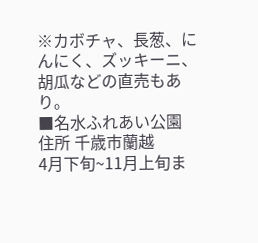※カボチャ、長葱、にんにく、ズッキーニ、胡瓜などの直売もあり。
■名水ふれあい公園
住所 千歳市蘭越
4月下旬~11月上旬ま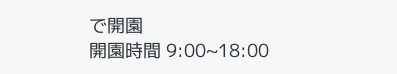で開園
開園時間 9:00~18:00